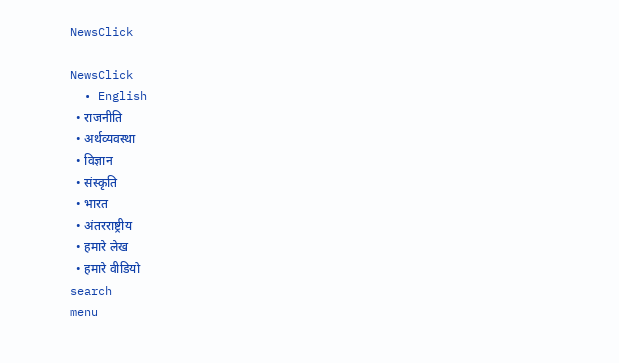NewsClick

NewsClick
  • English
  • राजनीति
  • अर्थव्यवस्था
  • विज्ञान
  • संस्कृति
  • भारत
  • अंतरराष्ट्रीय
  • हमारे लेख
  • हमारे वीडियो
search
menu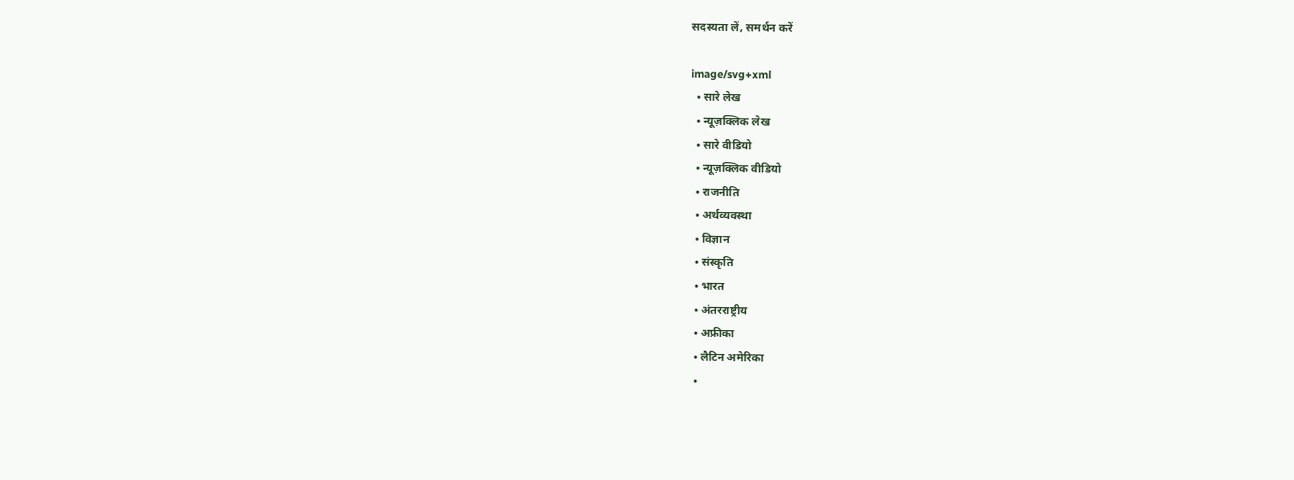सदस्यता लें, समर्थन करें

image/svg+xml
  • सारे लेख
  • न्यूज़क्लिक लेख
  • सारे वीडियो
  • न्यूज़क्लिक वीडियो
  • राजनीति
  • अर्थव्यवस्था
  • विज्ञान
  • संस्कृति
  • भारत
  • अंतरराष्ट्रीय
  • अफ्रीका
  • लैटिन अमेरिका
  •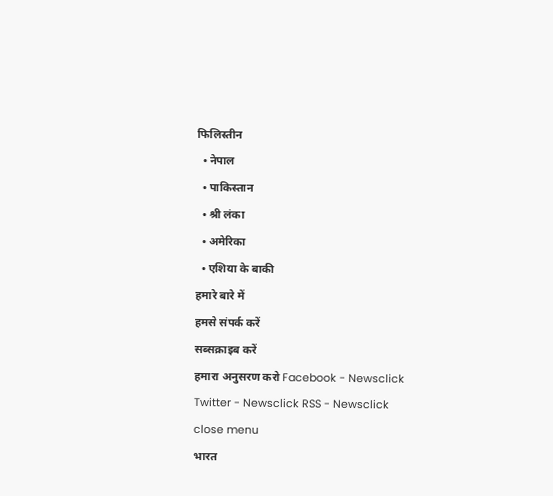फिलिस्तीन
  • नेपाल
  • पाकिस्तान
  • श्री लंका
  • अमेरिका
  • एशिया के बाकी
हमारे बारे में
हमसे संपर्क करें
सब्सक्राइब करें
हमारा अनुसरण करो Facebook - Newsclick Twitter - Newsclick RSS - Newsclick
close menu
भारत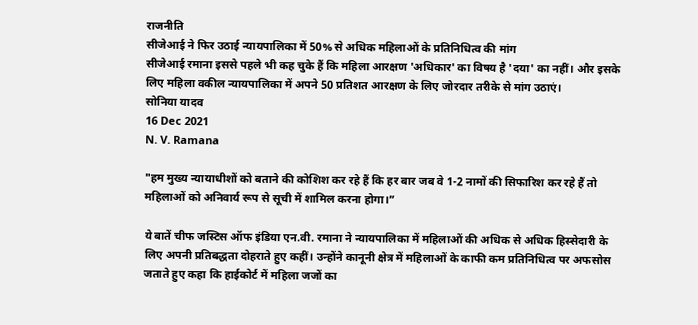राजनीति
सीजेआई ने फिर उठाई न्यायपालिका में 50% से अधिक महिलाओं के प्रतिनिधित्व की मांग
सीजेआई रमाना इससे पहले भी कह चुके हैं कि महिला आरक्षण 'अधिकार' का विषय है 'दया' का नहीं। और इसके लिए महिला वकील न्यायपालिका में अपने 50 प्रतिशत आरक्षण के लिए जोरदार तरीके से मांग उठाएं।
सोनिया यादव
16 Dec 2021
N. V. Ramana

"हम मुख्य न्यायाधीशों को बताने की कोशिश कर रहे हैं कि हर बार जब वे 1-2 नामों की सिफारिश कर रहे हैं तो महिलाओं को अनिवार्य रूप से सूची में शामिल करना होगा।”

ये बातें चीफ जस्टिस ऑफ इंडिया एन.वी. रमाना ने न्यायपालिका में महिलाओं की अधिक से अधिक हिस्सेदारी के लिए अपनी प्रतिबद्धता दोहराते हुए कहीं। उन्होंने कानूनी क्षेत्र में महिलाओं के काफी कम प्रतिनिधित्व पर अफसोस जताते हुए कहा कि हाईकोर्ट में महिला जजों का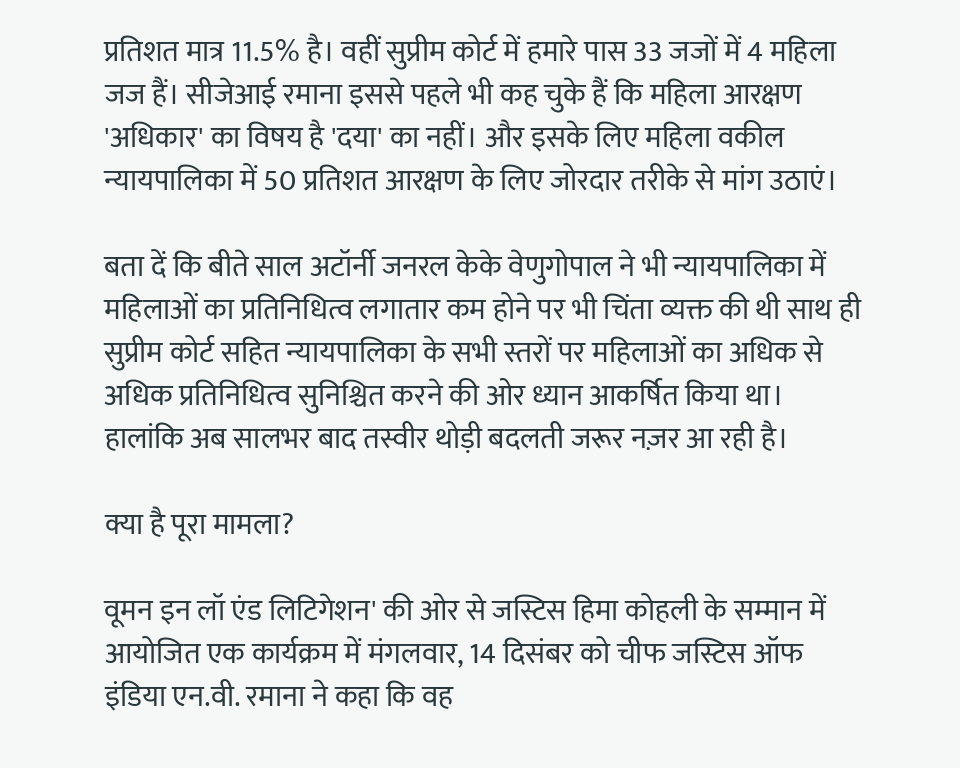प्रतिशत मात्र 11.5% है। वहीं सुप्रीम कोर्ट में हमारे पास 33 जजों में 4 महिला जज हैं। सीजेआई रमाना इससे पहले भी कह चुके हैं कि महिला आरक्षण 'अधिकार' का विषय है 'दया' का नहीं। और इसके लिए महिला वकील न्यायपालिका में 50 प्रतिशत आरक्षण के लिए जोरदार तरीके से मांग उठाएं।

बता दें कि बीते साल अटॉर्नी जनरल केके वेणुगोपाल ने भी न्यायपालिका में महिलाओं का प्रतिनिधित्व लगातार कम होने पर भी चिंता व्यक्त की थी साथ ही सुप्रीम कोर्ट सहित न्यायपालिका के सभी स्तरों पर महिलाओं का अधिक से अधिक प्रतिनिधित्व सुनिश्चित करने की ओर ध्यान आकर्षित किया था। हालांकि अब सालभर बाद तस्वीर थोड़ी बदलती जरूर नज़र आ रही है।

क्या है पूरा मामला?

वूमन इन लॉ एंड लिटिगेशन' की ओर से जस्टिस हिमा कोहली के सम्मान में आयोजित एक कार्यक्रम में मंगलवार, 14 दिसंबर को चीफ जस्टिस ऑफ इंडिया एन.वी. रमाना ने कहा कि वह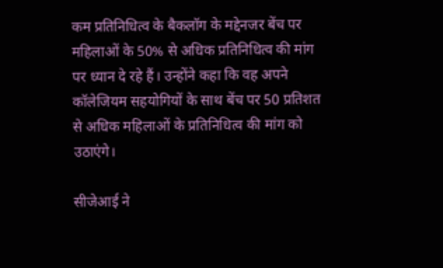कम प्रतिनिधित्व के बैकलॉग के मद्देनजर बेंच पर महिलाओं के 50% से अधिक प्रतिनिधित्व की मांग पर ध्यान दे रहे हैं। उन्होंने कहा कि वह अपने कॉलेजियम सहयोगियों के साथ बेंच पर 50 प्रतिशत से अधिक महिलाओं के प्रतिनिधित्व की मांग को उठाएंगे।

सीजेआई ने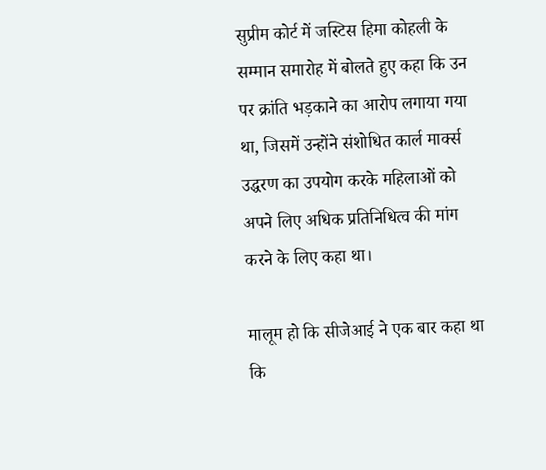सुप्रीम कोर्ट में जस्टिस हिमा कोहली के सम्मान समारोह में बोलते हुए कहा कि उन पर क्रांति भड़काने का आरोप लगाया गया था, जिसमें उन्होंने संशोधित कार्ल मार्क्स उद्धरण का उपयोग करके महिलाओं को अपने लिए अधिक प्रतिनिधित्व की मांग करने के लिए कहा था।

मालूम हो कि सीजेआई ने एक बार कहा था कि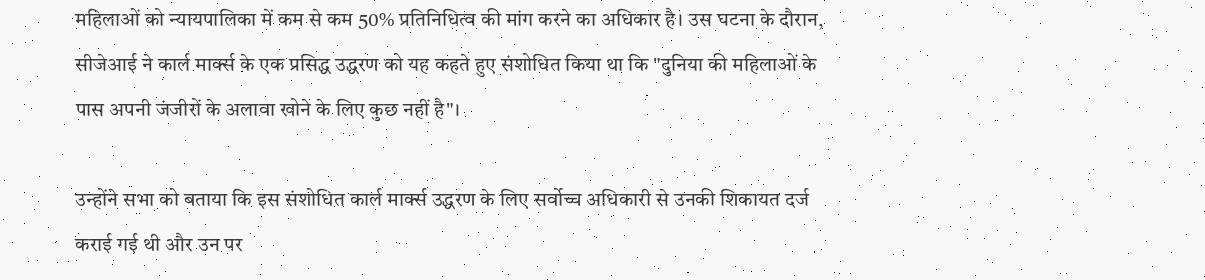महिलाओं को न्यायपालिका में कम से कम 50% प्रतिनिधित्व की मांग करने का अधिकार है। उस घटना के दौरान, सीजेआई ने कार्ल मार्क्स के एक प्रसिद्ध उद्धरण को यह कहते हुए संशोधित किया था कि "दुनिया की महिलाओं के पास अपनी जंजीरों के अलावा खोने के लिए कुछ नहीं है"।

उन्होंने सभा को बताया कि इस संशोधित कार्ल मार्क्स उद्धरण के लिए सर्वोच्च अधिकारी से उनकी शिकायत दर्ज कराई गई थी और उन पर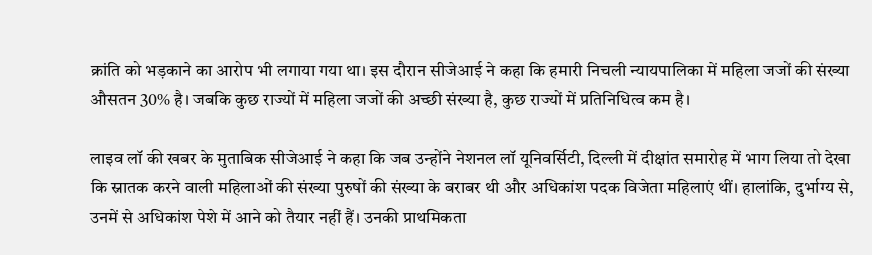क्रांति को भड़काने का आरोप भी लगाया गया था। इस दौरान सीजेआई ने कहा कि हमारी निचली न्यायपालिका में महिला जजों की संख्या औसतन 30% है। जबकि कुछ राज्यों में महिला जजों की अच्छी संख्या है, कुछ राज्यों में प्रतिनिधित्व कम है।

लाइव लॉ की खबर के मुताबिक सीजेआई ने कहा कि जब उन्होंने नेशनल लॉ यूनिवर्सिटी, दिल्ली में दीक्षांत समारोह में भाग लिया तो देखा कि स्नातक करने वाली महिलाओं की संख्या पुरुषों की संख्या के बराबर थी और अधिकांश पदक विजेता महिलाएं थीं। हालांकि, दुर्भाग्य से, उनमें से अधिकांश पेशे में आने को तैयार नहीं हैं। उनकी प्राथमिकता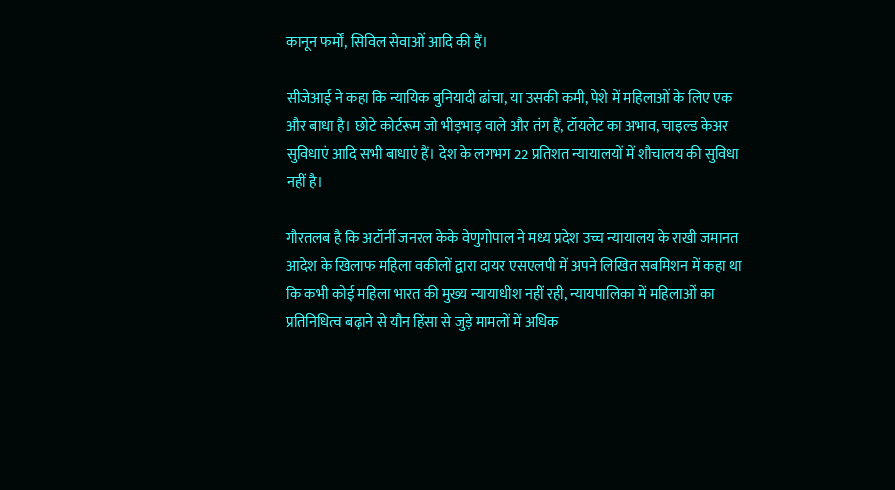कानून फर्मों, सिविल सेवाओं आदि की हैं।

सीजेआई ने कहा कि न्यायिक बुनियादी ढांचा, या उसकी कमी, पेशे में महिलाओं के लिए एक और बाधा है। छोटे कोर्टरूम जो भीड़भाड़ वाले और तंग हैं, टॉयलेट का अभाव, चाइल्ड केअर सुविधाएं आदि सभी बाधाएं हैं। देश के लगभग 22 प्रतिशत न्यायालयों में शौचालय की सुविधा नहीं है।

गौरतलब है कि अटॉर्नी जनरल केके वेणुगोपाल ने मध्य प्रदेश उच्च न्यायालय के राखी जमानत आदेश के खिलाफ महिला वकीलों द्वारा दायर एसएलपी में अपने लिखित सबमिशन में कहा था कि कभी कोई महिला भारत की मुख्य न्यायाधीश नहीं रही, न्यायपालिका में महिलाओं का प्रतिनिधित्व बढ़ाने से यौन हिंसा से जुड़े मामलों में अधिक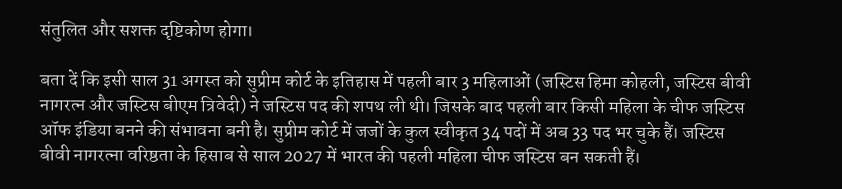संतुलित और सशक्त दृष्टिकोण होगा।

बता दें कि इसी साल 31 अगस्त को सुप्रीम कोर्ट के इतिहास में पहली बार 3 महिलाओं (जस्टिस हिमा कोहली, जस्टिस बीवी नागरत्न और जस्टिस बीएम त्रिवेदी) ने जस्टिस पद की शपथ ली थी। जिसके बाद पहली बार किसी महिला के चीफ जस्टिस ऑफ इंडिया बनने की संभावना बनी है। सुप्रीम कोर्ट में जजों के कुल स्वीकृत 34 पदों में अब 33 पद भर चुके हैं। जस्टिस बीवी नागरत्ना वरिष्ठता के हिसाब से साल 2027 में भारत की पहली महिला चीफ जस्टिस बन सकती हैं।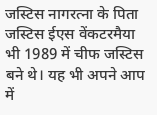जस्टिस नागरत्ना के पिता जस्टिस ईएस वेंकटरमैया भी 1989 में चीफ जस्टिस बने थे। यह भी अपने आप में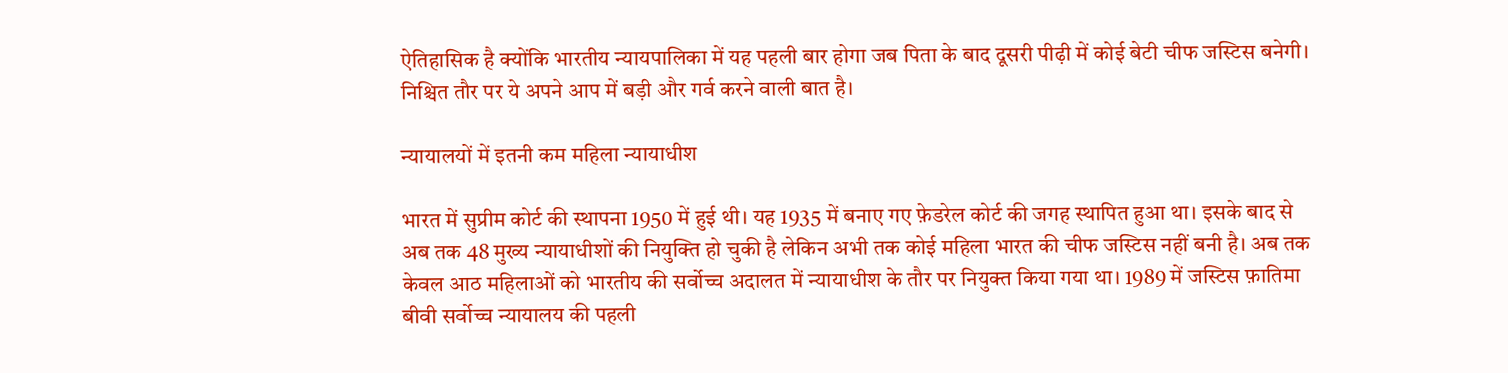ऐतिहासिक है क्योंकि भारतीय न्यायपालिका में यह पहली बार होगा जब पिता के बाद दूसरी पीढ़ी में कोई बेटी चीफ जस्टिस बनेगी। निश्चित तौर पर ये अपने आप में बड़ी और गर्व करने वाली बात है।

न्यायालयों में इतनी कम महिला न्यायाधीश

भारत में सुप्रीम कोर्ट की स्थापना 1950 में हुई थी। यह 1935 में बनाए गए फ़ेडरेल कोर्ट की जगह स्थापित हुआ था। इसके बाद से अब तक 48 मुख्य न्यायाधीशों की नियुक्ति हो चुकी है लेकिन अभी तक कोई महिला भारत की चीफ जस्टिस नहीं बनी है। अब तक केवल आठ महिलाओं को भारतीय की सर्वोच्च अदालत में न्यायाधीश के तौर पर नियुक्त किया गया था। 1989 में जस्टिस फ़ातिमा बीवी सर्वोच्च न्यायालय की पहली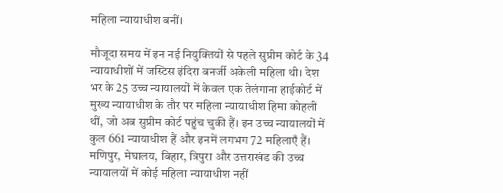महिला न्यायाधीश बनीं।

मौजूदा समय में इन नई नियुक्तियों से पहले सुप्रीम कोर्ट के 34 न्यायाधीशों में जस्टिस इंदिरा बनर्जी अकेली महिला थी। देश भर के 25 उच्च न्यायालयों में केवल एक तेलंगाना हाईकोर्ट में मुख्य न्यायाधीश के तौर पर महिला न्यायाधीश हिमा कोहली थीं, जो अब सुप्रीम कोर्ट पहुंच चुकी हैं। इन उच्च न्यायालयों में कुल 661 न्यायाधीश हैं और इनमें लगभग 72 महिलाएँ हैं। मणिपुर, मेघालय, बिहार, त्रिपुरा और उत्तराखंड की उच्च न्यायालयों में कोई महिला न्यायाधीश नहीं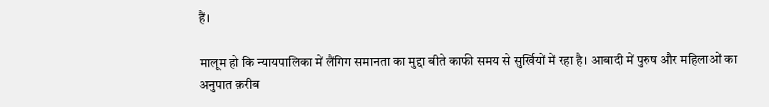हैं।

मालूम हो कि न्यायपालिका में लैंगिग समानता का मुद्दा बीते काफी समय से सुर्खियों में रहा है। आबादी में पुरुष और महिलाओं का अनुपात क़रीब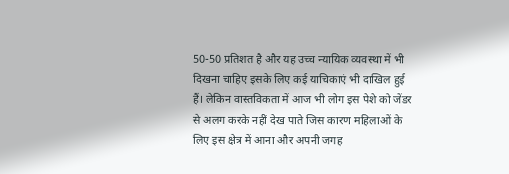50-50 प्रतिशत है और यह उच्च न्यायिक व्यवस्था में भी दिखना चाहिए इसके लिए कई याचिकाएं भी दाखिल हुई हैं। लेकिन वास्तविकता में आज भी लोग इस पेशे को जेंडर से अलग करके नहीं देख पाते जिस कारण महिलाओं के लिए इस क्षेत्र में आना और अपनी जगह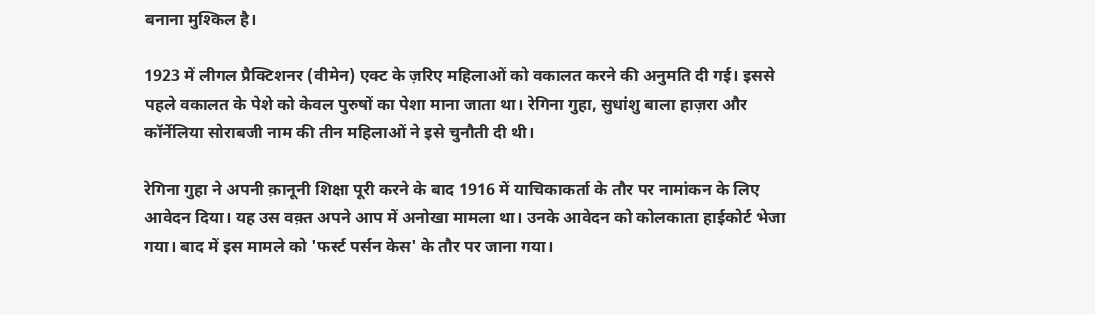बनाना मुश्किल है।

1923 में लीगल प्रैक्टिशनर (वीमेन) एक्ट के ज़रिए महिलाओं को वकालत करने की अनुमति दी गई। इससे पहले वकालत के पेशे को केवल पुरुषों का पेशा माना जाता था। रेगिना गुहा, सुधांशु बाला हाज़रा और कॉर्नेलिया सोराबजी नाम की तीन महिलाओं ने इसे चुनौती दी थी।

रेगिना गुहा ने अपनी क़ानूनी शिक्षा पूरी करने के बाद 1916 में याचिकाकर्ता के तौर पर नामांकन के लिए आवेदन दिया। यह उस वक़्त अपने आप में अनोखा मामला था। उनके आवेदन को कोलकाता हाईकोर्ट भेजा गया। बाद में इस मामले को 'फर्स्ट पर्सन केस' के तौर पर जाना गया।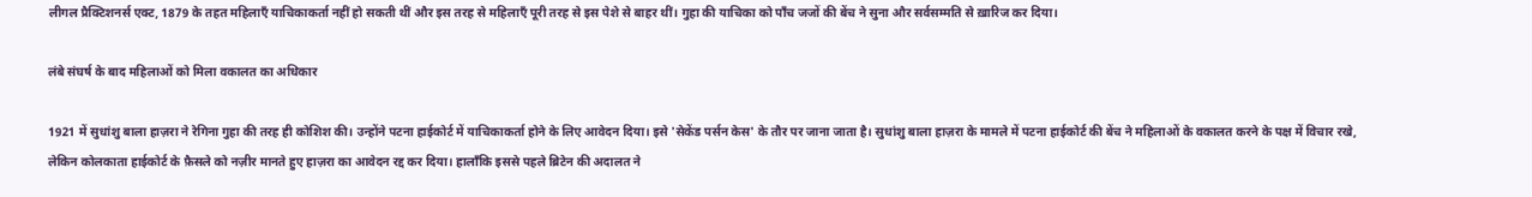लीगल प्रैक्टिशनर्स एक्ट, 1879 के तहत महिलाएँ याचिकाकर्ता नहीं हो सकती थीं और इस तरह से महिलाएँ पूरी तरह से इस पेशे से बाहर थीं। गुहा की याचिका को पाँच जजों की बेंच ने सुना और सर्वसम्मति से ख़ारिज कर दिया।

लंबे संघर्ष के बाद महिलाओं को मिला वकालत का अधिकार

1921 में सुधांशु बाला हाज़रा ने रेगिना गुहा की तरह ही कोशिश की। उन्होंने पटना हाईकोर्ट में याचिकाकर्ता होने के लिए आवेदन दिया। इसे 'सेकेंड पर्सन केस' के तौर पर जाना जाता है। सुधांशु बाला हाज़रा के मामले में पटना हाईकोर्ट की बेंच ने महिलाओं के वकालत करने के पक्ष में विचार रखे, लेकिन कोलकाता हाईकोर्ट के फ़ैसले को नज़ीर मानते हुए हाज़रा का आवेदन रद्द कर दिया। हालाँकि इससे पहले ब्रिटेन की अदालत ने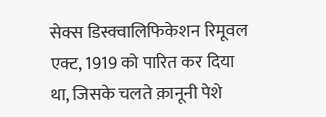सेक्स डिस्क्वालिफिकेशन रिमूवल एक्ट, 1919 को पारित कर दिया था, जिसके चलते क़ानूनी पेशे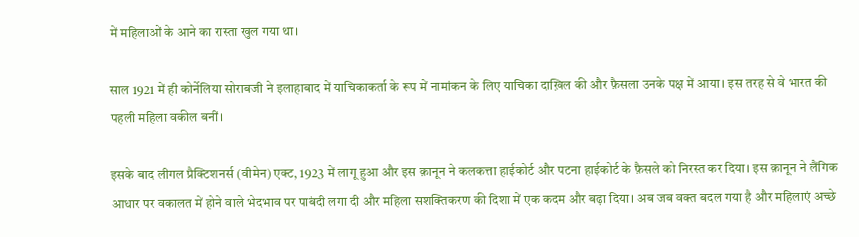में महिलाओं के आने का रास्ता खुल गया था।

साल 1921 में ही कोर्नेलिया सोराबजी ने इलाहाबाद में याचिकाकर्ता के रूप में नामांकन के लिए याचिका दाख़िल की और फ़ैसला उनके पक्ष में आया। इस तरह से वे भारत की पहली महिला वकील बनीं।

इसके बाद लीगल प्रैक्टिशनर्स (वीमेन) एक्ट, 1923 में लागू हुआ और इस क़ानून ने कलकत्ता हाईकोर्ट और पटना हाईकोर्ट के फ़ैसले को निरस्त कर दिया। इस क़ानून ने लैंगिक आधार पर वकालत में होने वाले भेदभाव पर पाबंदी लगा दी और महिला सशक्तिकरण की दिशा में एक कदम और बढ़ा दिया। अब जब वक्त बदल गया है और महिलाएं अच्छे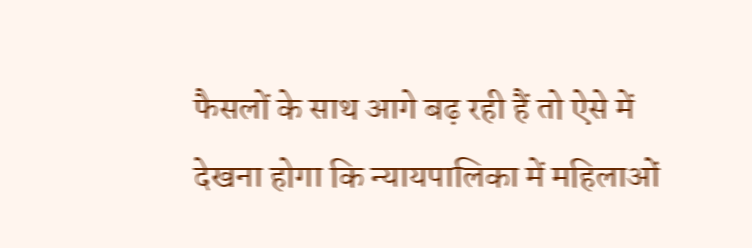फैसलों के साथ आगे बढ़ रही हैं तो ऐसे में देखना होगा कि न्यायपालिका में महिलाओं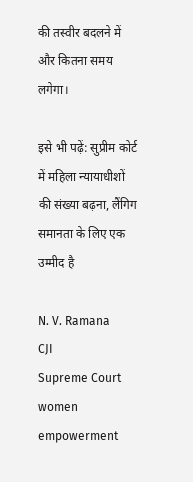की तस्वीर बदलने में और कितना समय लगेगा।

इसे भी पढ़ें: सुप्रीम कोर्ट में महिला न्यायाधीशों की संख्या बढ़ना, लैंगिग समानता के लिए एक उम्मीद है

N. V. Ramana
CJI
Supreme Court
women empowerment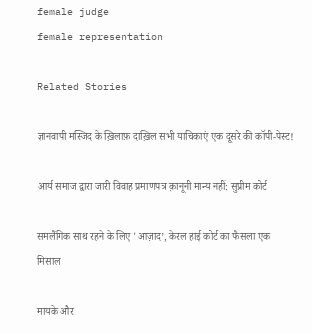female judge
female representation

Related Stories

ज्ञानवापी मस्जिद के ख़िलाफ़ दाख़िल सभी याचिकाएं एक दूसरे की कॉपी-पेस्ट!

आर्य समाज द्वारा जारी विवाह प्रमाणपत्र क़ानूनी मान्य नहीं: सुप्रीम कोर्ट

समलैंगिक साथ रहने के लिए 'आज़ाद’, केरल हाई कोर्ट का फैसला एक मिसाल

मायके और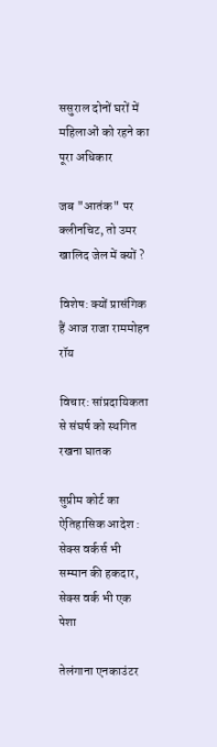ससुराल दोनों घरों में महिलाओं को रहने का पूरा अधिकार

जब "आतंक" पर क्लीनचिट, तो उमर खालिद जेल में क्यों ?

विशेष: क्यों प्रासंगिक हैं आज राजा राममोहन रॉय

विचार: सांप्रदायिकता से संघर्ष को स्थगित रखना घातक

सुप्रीम कोर्ट का ऐतिहासिक आदेश : सेक्स वर्कर्स भी सम्मान की हकदार, सेक्स वर्क भी एक पेशा

तेलंगाना एनकाउंटर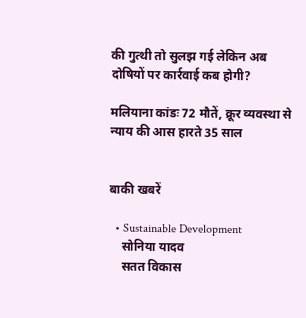की गुत्थी तो सुलझ गई लेकिन अब दोषियों पर कार्रवाई कब होगी?

मलियाना कांडः 72 मौतें, क्रूर व्यवस्था से न्याय की आस हारते 35 साल


बाकी खबरें

  • Sustainable Development
    सोनिया यादव
    सतत विकास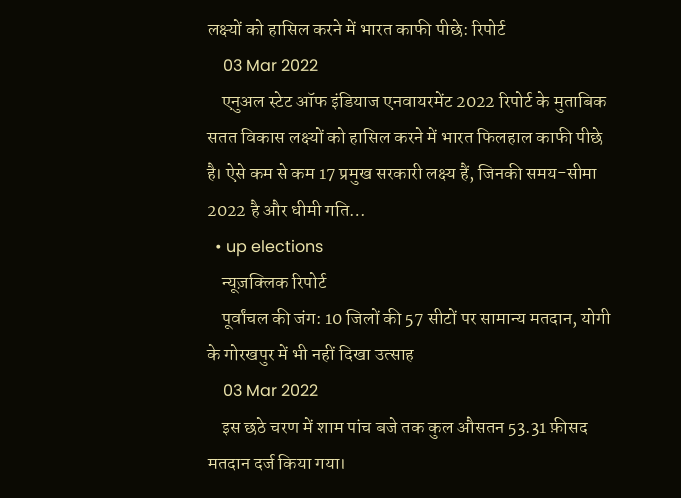लक्ष्यों को हासिल करने में भारत काफी पीछे: रिपोर्ट
    03 Mar 2022
    एनुअल स्टेट ऑफ इंडियाज एनवायरमेंट 2022 रिपोर्ट के मुताबिक सतत विकास लक्ष्यों को हासिल करने में भारत फिलहाल काफी पीछे है। ऐसे कम से कम 17 प्रमुख सरकारी लक्ष्य हैं, जिनकी समय-सीमा 2022 है और धीमी गति…
  • up elections
    न्यूज़क्लिक रिपोर्ट
    पूर्वांचल की जंग: 10 जिलों की 57 सीटों पर सामान्य मतदान, योगी के गोरखपुर में भी नहीं दिखा उत्साह
    03 Mar 2022
    इस छठे चरण में शाम पांच बजे तक कुल औसतन 53.31 फ़ीसद मतदान दर्ज किया गया।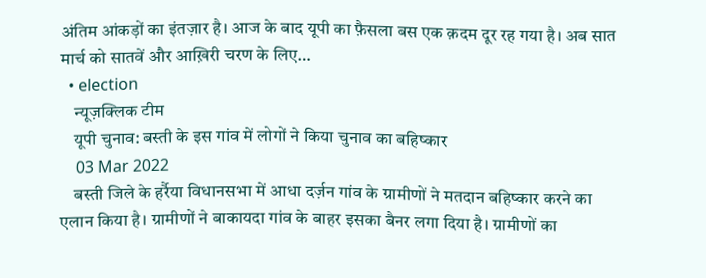अंतिम आंकड़ों का इंतज़ार है। आज के बाद यूपी का फ़ैसला बस एक क़दम दूर रह गया है। अब सात मार्च को सातवें और आख़िरी चरण के लिए…
  • election
    न्यूज़क्लिक टीम
    यूपी चुनाव: बस्ती के इस गांव में लोगों ने किया चुनाव का बहिष्कार
    03 Mar 2022
    बस्ती जिले के हर्रैया विधानसभा में आधा दर्ज़न गांव के ग्रामीणों ने मतदान बहिष्कार करने का एलान किया है। ग्रामीणों ने बाकायदा गांव के बाहर इसका बैनर लगा दिया है। ग्रामीणों का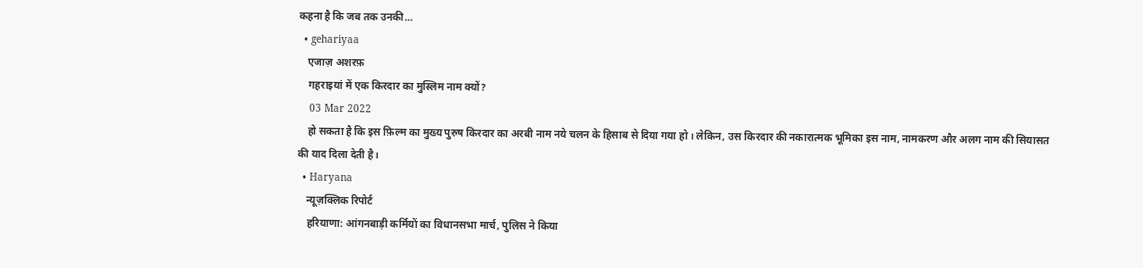कहना है कि जब तक उनकी…
  • gehariyaa
    एजाज़ अशरफ़
    गहराइयां में एक किरदार का मुस्लिम नाम क्यों?
    03 Mar 2022
    हो सकता है कि इस फ़िल्म का मुख्य पुरुष किरदार का अरबी नाम नये चलन के हिसाब से दिया गया हो। लेकिन, उस किरदार की नकारात्मक भूमिका इस नाम, नामकरण और अलग नाम की सियासत की याद दिला देती है।
  • Haryana
    न्यूज़क्लिक रिपोर्ट
    हरियाणा: आंगनबाड़ी कर्मियों का विधानसभा मार्च, पुलिस ने किया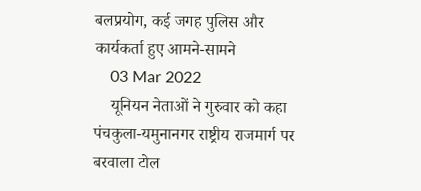बलप्रयोग, कई जगह पुलिस और कार्यकर्ता हुए आमने-सामने
    03 Mar 2022
    यूनियन नेताओं ने गुरुवार को कहा पंचकुला-यमुनानगर राष्ट्रीय राजमार्ग पर बरवाला टोल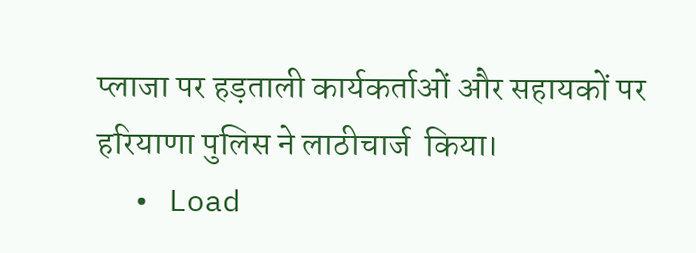प्लाजा पर हड़ताली कार्यकर्ताओं और सहायकों पर  हरियाणा पुलिस ने लाठीचार्ज  किया।
  • Load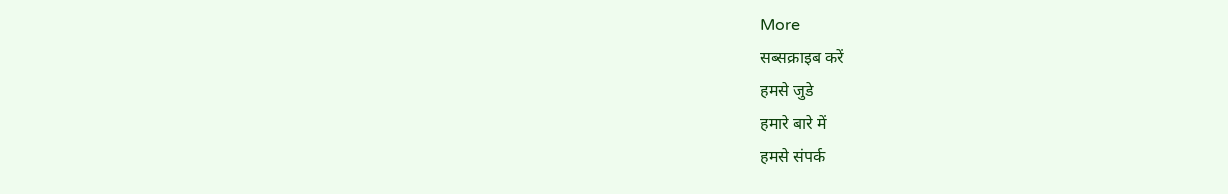More
सब्सक्राइब करें
हमसे जुडे
हमारे बारे में
हमसे संपर्क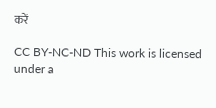करें

CC BY-NC-ND This work is licensed under a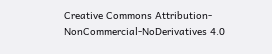Creative Commons Attribution-NonCommercial-NoDerivatives 4.0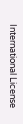International License